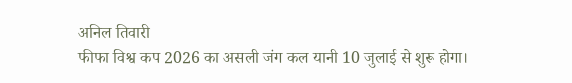अनिल तिवारी
फीफा विश्व कप 2026 का असली जंग कल यानी 10 जुलाई से शुरू होगा।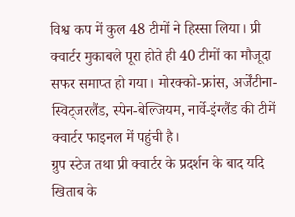विश्व कप में कुल 48 टीमों ने हिस्सा लिया। प्री क्वार्टर मुकाबले पूरा होते ही 40 टीमों का मौजूदा सफर समाप्त हो गया। मोरक्को-फ्रांस, अर्जेंटीना- स्विट्जरलैंड, स्पेन-बेल्जियम, नार्वे-इंग्लैंड की टीमें क्वार्टर फाइनल में पहुंची है।
ग्रुप स्टेज तथा प्री क्वार्टर के प्रदर्शन के बाद यदि खिताब के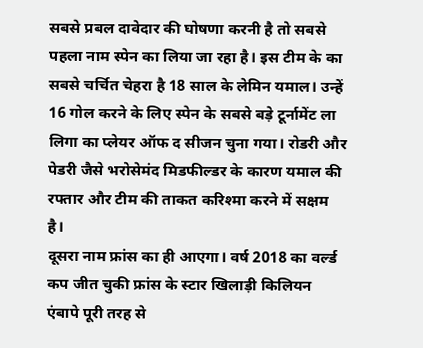सबसे प्रबल दावेदार की घोषणा करनी है तो सबसे पहला नाम स्पेन का लिया जा रहा है। इस टीम के का सबसे चर्चित चेहरा है 18 साल के लेमिन यमाल। उन्हें 16 गोल करने के लिए स्पेन के सबसे बड़े टूर्नामेंट ला लिगा का प्लेयर ऑफ द सीजन चुना गया। रोडरी और पेडरी जैसे भरोसेमंद मिडफील्डर के कारण यमाल की रफ्तार और टीम की ताकत करिश्मा करने में सक्षम है।
दूसरा नाम फ्रांस का ही आएगा। वर्ष 2018 का वर्ल्ड कप जीत चुकी फ्रांस के स्टार खिलाड़ी किलियन एंबापे पूरी तरह से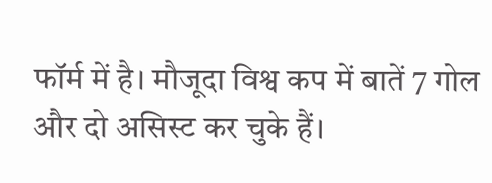फॉर्म में है। मौजूदा विश्व कप में बातें 7 गोल और दो असिस्ट कर चुके हैं।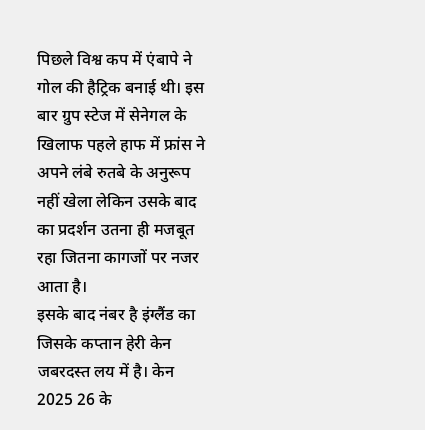पिछले विश्व कप में एंबापे ने गोल की हैट्रिक बनाई थी। इस बार ग्रुप स्टेज में सेनेगल के खिलाफ पहले हाफ में फ्रांस ने अपने लंबे रुतबे के अनुरूप नहीं खेला लेकिन उसके बाद का प्रदर्शन उतना ही मजबूत रहा जितना कागजों पर नजर आता है।
इसके बाद नंबर है इंग्लैंड का जिसके कप्तान हेरी केन जबरदस्त लय में है। केन 2025 26 के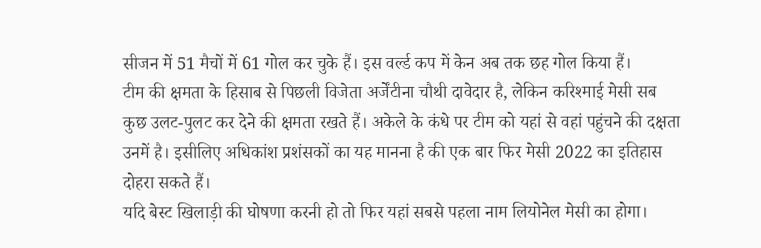सीजन में 51 मैचों में 61 गोल कर चुके हैं। इस वर्ल्ड कप में केन अब तक छह गोल किया हैं।
टीम की क्षमता के हिसाब से पिछली विजेता अर्जेंटीना चौथी दावेदार है, लेकिन करिश्माई मेसी सब कुछ उलट-पुलट कर देने की क्षमता रखते हैं। अकेले के कंधे पर टीम को यहां से वहां पहुंचने की दक्षता उनमें है। इसीलिए अधिकांश प्रशंसकों का यह मानना है की एक बार फिर मेसी 2022 का इतिहास दोहरा सकते हैं।
यदि बेस्ट खिलाड़ी की घोषणा करनी हो तो फिर यहां सबसे पहला नाम लियोनेल मेसी का होगा।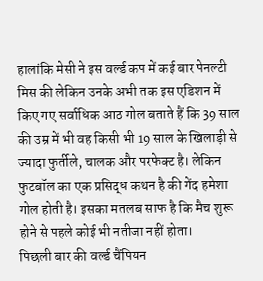हालांकि मेसी ने इस वर्ल्ड कप में कई बार पेनल्टी मिस की लेकिन उनके अभी तक इस एडिशन में किए गए सर्वाधिक आठ गोल बताते हैं कि 39 साल की उम्र में भी वह किसी भी 19 साल के खिलाड़ी से ज्यादा फुर्तीले, चालक और परफेक्ट है। लेकिन फुटबॉल का एक प्रसिद्ध कथन है की गेंद हमेशा गोल होती है। इसका मतलब साफ है कि मैच शुरू होने से पहले कोई भी नतीजा नहीं होता।
पिछली बार की वर्ल्ड चैंपियन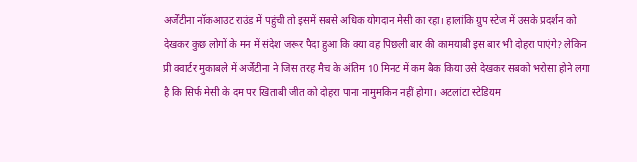अर्जेंटीना नॉकआउट राउंड में पहुंची तो इसमें सबसे अधिक योगदान मेसी का रहा। हालांकि ग्रुप स्टेज में उसके प्रदर्शन को देखकर कुछ लोगों के मन में संदेश जरूर पैदा हुआ कि क्या वह पिछली बार की कामयाबी इस बार भी दोहरा पाएंगे? लेकिन प्री क्वार्टर मुकाबले में अर्जेंटीना ने जिस तरह मैच के अंतिम 10 मिनट में कम बैक किया उसे देखकर सबको भरोसा होने लगा है कि सिर्फ मेसी के दम पर खिताबी जीत को दोहरा पाना नामुमकिन नहीं होगा। अटलांटा स्टेडियम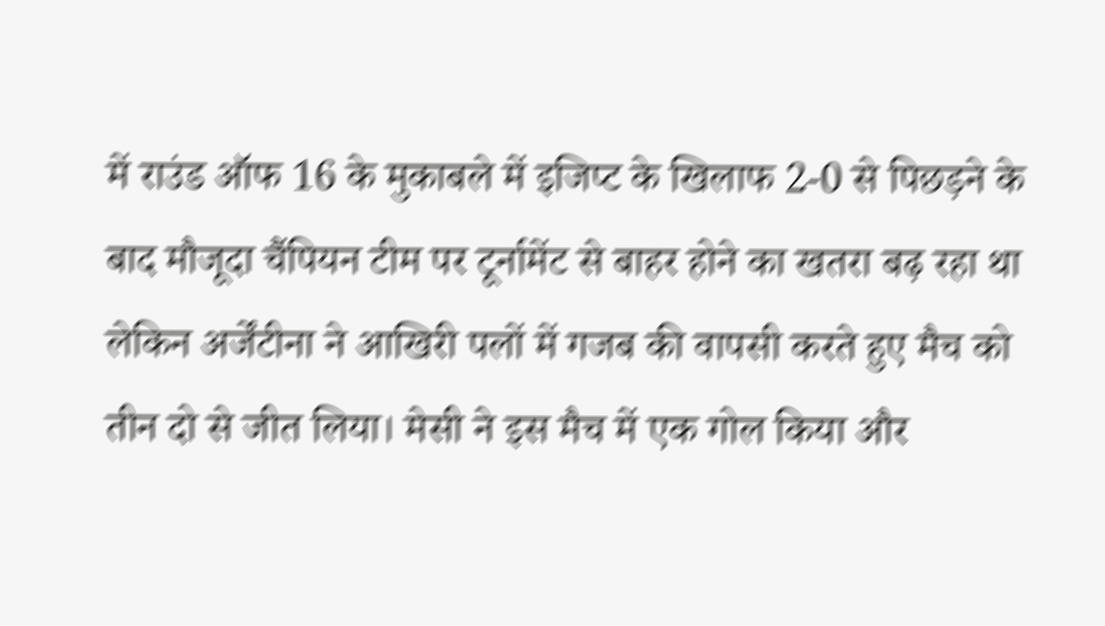में राउंड ऑफ 16 के मुकाबले में इजिप्ट के खिलाफ 2-0 से पिछड़ने के बाद मौजूदा चैंपियन टीम पर टूर्नामेंट से बाहर होने का खतरा बढ़ रहा था लेकिन अर्जेंटीना ने आखिरी पलों में गजब की वापसी करते हुए मैच को तीन दो से जीत लिया। मेसी ने इस मैच में एक गोल किया और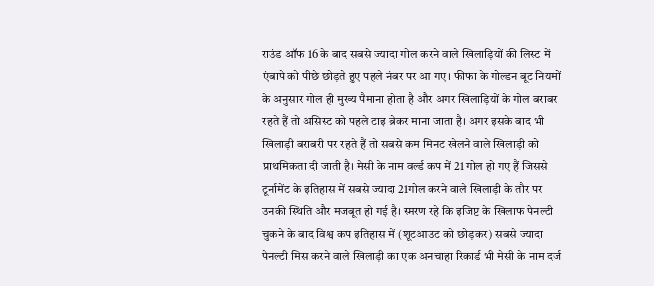राउंड ऑफ 16 के बाद सबसे ज्यादा गोल करने वाले खिलाड़ियों की लिस्ट में एंबापे को पीछे छोड़ते हुए पहले नंबर पर आ गए। फीफा के गोल्डन बूट नियमों के अनुसार गोल ही मुख्य पैमाना होता है और अगर खिलाड़ियों के गोल बराबर रहते हैं तो असिस्ट को पहले टाइ ब्रेकर माना जाता है। अगर इसके बाद भी खिलाड़ी बराबरी पर रहते हैं तो सबसे कम मिनट खेलने वाले खिलाड़ी को प्राथमिकता दी जाती है। मेसी के नाम वर्ल्ड कप में 21 गोल हो गए हैं जिससे टूर्नामेंट के इतिहास में सबसे ज्यादा 21गोल करने वाले खिलाड़ी के तौर पर उनकी स्थिति और मजबूत हो गई है। स्मरण रहे कि इजिप्ट के खिलाफ पेनल्टी चुकने के बाद विश्व कप इतिहास में (शूटआउट को छोड़कर) सबसे ज्यादा पेनल्टी मिस करने वाले खिलाड़ी का एक अनचाहा रिकार्ड भी मेसी के नाम दर्ज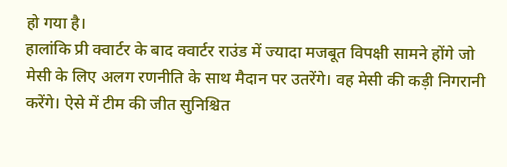हो गया है।
हालांकि प्री क्वार्टर के बाद क्वार्टर राउंड में ज्यादा मजबूत विपक्षी सामने होंगे जो मेसी के लिए अलग रणनीति के साथ मैदान पर उतरेंगे। वह मेसी की कड़ी निगरानी करेंगे। ऐसे में टीम की जीत सुनिश्चित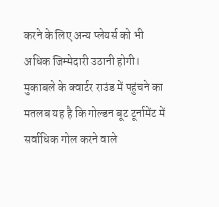करने के लिए अन्य प्लेयर्स को भी अधिक जिम्मेदारी उठानी होगी।
मुकाबले के क्वार्टर राउंड में पहुंचने का मतलब यह है कि गोल्डन बूट टूर्नामेंट में सर्वाधिक गोल करने वाले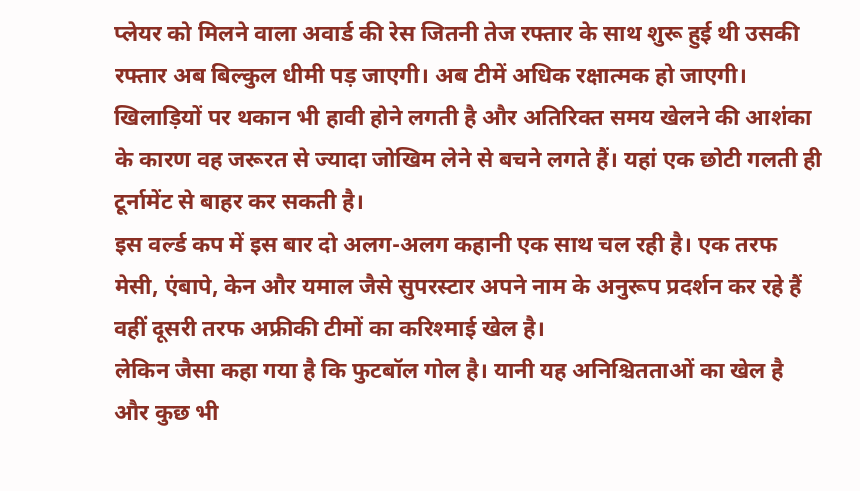प्लेयर को मिलने वाला अवार्ड की रेस जितनी तेज रफ्तार के साथ शुरू हुई थी उसकी रफ्तार अब बिल्कुल धीमी पड़ जाएगी। अब टीमें अधिक रक्षात्मक हो जाएगी। खिलाड़ियों पर थकान भी हावी होने लगती है और अतिरिक्त समय खेलने की आशंका के कारण वह जरूरत से ज्यादा जोखिम लेने से बचने लगते हैं। यहां एक छोटी गलती ही टूर्नामेंट से बाहर कर सकती है।
इस वर्ल्ड कप में इस बार दो अलग-अलग कहानी एक साथ चल रही है। एक तरफ मेसी, एंबापे, केन और यमाल जैसे सुपरस्टार अपने नाम के अनुरूप प्रदर्शन कर रहे हैं वहीं दूसरी तरफ अफ्रीकी टीमों का करिश्माई खेल है।
लेकिन जैसा कहा गया है कि फुटबॉल गोल है। यानी यह अनिश्चितताओं का खेल है और कुछ भी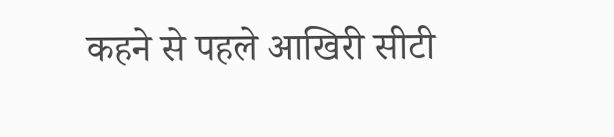कहने से पहले आखिरी सीटी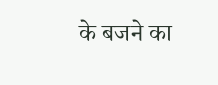के बजने का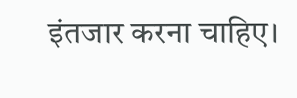इंतजार करना चाहिए।